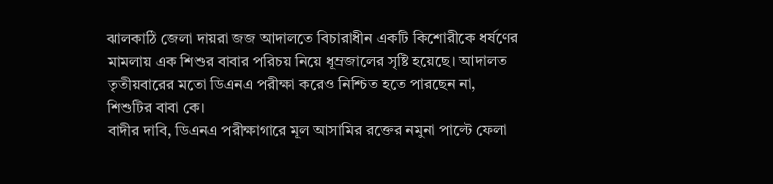ঝালকাঠি জেলা দায়রা জজ আদালতে বিচারাধীন একটি কিশোরীকে ধর্ষণের মামলায় এক শিশুর বাবার পরিচয় নিয়ে ধূম্রজালের সৃষ্টি হয়েছে। আদালত তৃতীয়বারের মতো ডিএনএ পরীক্ষা করেও নিশ্চিত হতে পারছেন না, শিশুটির বাবা কে।
বাদীর দাবি, ডিএনএ পরীক্ষাগারে মূল আসামির রক্তের নমুনা পাল্টে ফেলা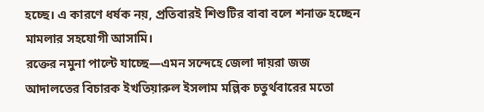হচ্ছে। এ কারণে ধর্ষক নয়, প্রতিবারই শিশুটির বাবা বলে শনাক্ত হচ্ছেন মামলার সহযোগী আসামি।
রক্তের নমুনা পাল্টে যাচ্ছে—এমন সন্দেহে জেলা দায়রা জজ আদালতের বিচারক ইখতিয়ারুল ইসলাম মল্লিক চতুর্থবারের মতো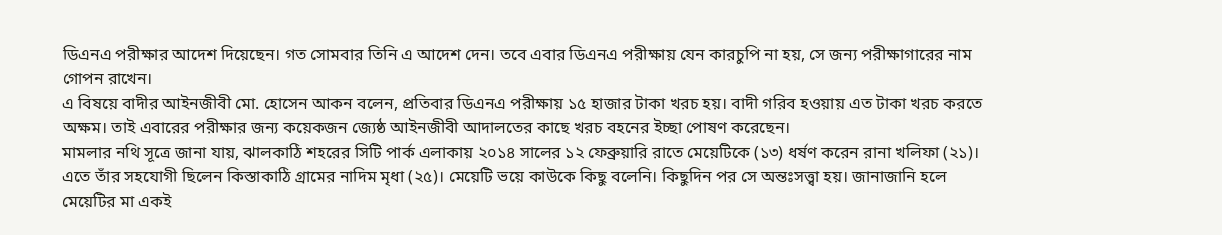ডিএনএ পরীক্ষার আদেশ দিয়েছেন। গত সোমবার তিনি এ আদেশ দেন। তবে এবার ডিএনএ পরীক্ষায় যেন কারচুপি না হয়, সে জন্য পরীক্ষাগারের নাম গোপন রাখেন।
এ বিষয়ে বাদীর আইনজীবী মো. হোসেন আকন বলেন, প্রতিবার ডিএনএ পরীক্ষায় ১৫ হাজার টাকা খরচ হয়। বাদী গরিব হওয়ায় এত টাকা খরচ করতে অক্ষম। তাই এবারের পরীক্ষার জন্য কয়েকজন জ্যেষ্ঠ আইনজীবী আদালতের কাছে খরচ বহনের ইচ্ছা পোষণ করেছেন।
মামলার নথি সূত্রে জানা যায়, ঝালকাঠি শহরের সিটি পার্ক এলাকায় ২০১৪ সালের ১২ ফেব্রুয়ারি রাতে মেয়েটিকে (১৩) ধর্ষণ করেন রানা খলিফা (২১)। এতে তাঁর সহযোগী ছিলেন কিস্তাকাঠি গ্রামের নাদিম মৃধা (২৫)। মেয়েটি ভয়ে কাউকে কিছু বলেনি। কিছুদিন পর সে অন্তঃসত্ত্বা হয়। জানাজানি হলে মেয়েটির মা একই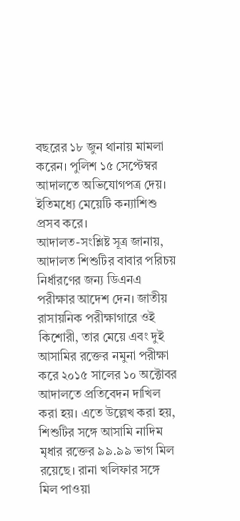বছরের ১৮ জুন থানায় মামলা করেন। পুলিশ ১৫ সেপ্টেম্বর আদালতে অভিযোগপত্র দেয়। ইতিমধ্যে মেয়েটি কন্যাশিশু প্রসব করে।
আদালত-সংশ্লিষ্ট সূত্র জানায়, আদালত শিশুটির বাবার পরিচয় নির্ধারণের জন্য ডিএনএ পরীক্ষার আদেশ দেন। জাতীয় রাসায়নিক পরীক্ষাগারে ওই কিশোরী, তার মেয়ে এবং দুই আসামির রক্তের নমুনা পরীক্ষা করে ২০১৫ সালের ১০ অক্টোবর আদালতে প্রতিবেদন দাখিল করা হয়। এতে উল্লেখ করা হয়, শিশুটির সঙ্গে আসামি নাদিম মৃধার রক্তের ৯৯.৯৯ ভাগ মিল রয়েছে। রানা খলিফার সঙ্গে মিল পাওয়া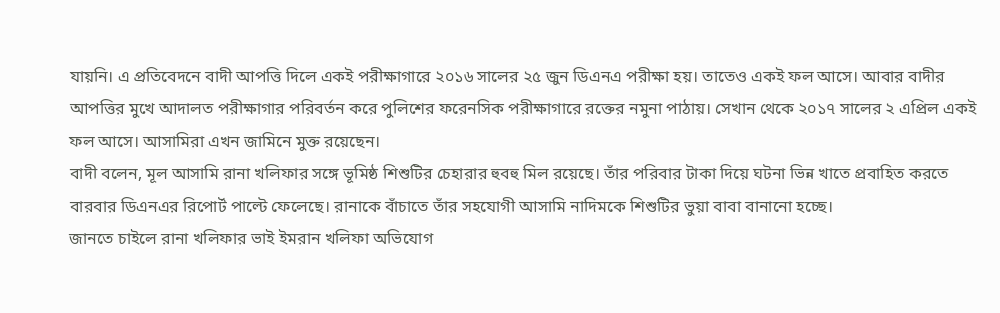যায়নি। এ প্রতিবেদনে বাদী আপত্তি দিলে একই পরীক্ষাগারে ২০১৬ সালের ২৫ জুন ডিএনএ পরীক্ষা হয়। তাতেও একই ফল আসে। আবার বাদীর আপত্তির মুখে আদালত পরীক্ষাগার পরিবর্তন করে পুলিশের ফরেনসিক পরীক্ষাগারে রক্তের নমুনা পাঠায়। সেখান থেকে ২০১৭ সালের ২ এপ্রিল একই ফল আসে। আসামিরা এখন জামিনে মুক্ত রয়েছেন।
বাদী বলেন, মূল আসামি রানা খলিফার সঙ্গে ভূমিষ্ঠ শিশুটির চেহারার হুবহু মিল রয়েছে। তাঁর পরিবার টাকা দিয়ে ঘটনা ভিন্ন খাতে প্রবাহিত করতে বারবার ডিএনএর রিপোর্ট পাল্টে ফেলেছে। রানাকে বাঁচাতে তাঁর সহযোগী আসামি নাদিমকে শিশুটির ভুয়া বাবা বানানো হচ্ছে।
জানতে চাইলে রানা খলিফার ভাই ইমরান খলিফা অভিযোগ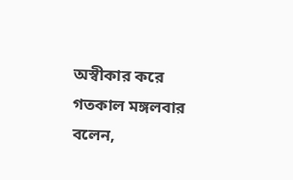অস্বীকার করে গতকাল মঙ্গলবার বলেন,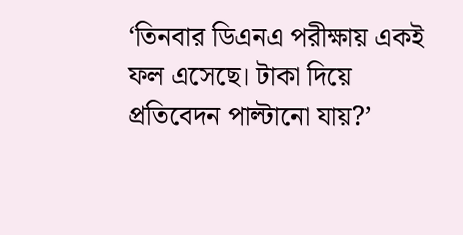‘তিনবার ডিএনএ পরীক্ষায় একই ফল এসেছে। টাকা দিয়ে প্রতিবেদন পাল্টানো যায়?’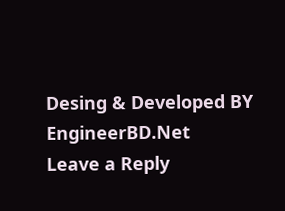Desing & Developed BY EngineerBD.Net
Leave a Reply